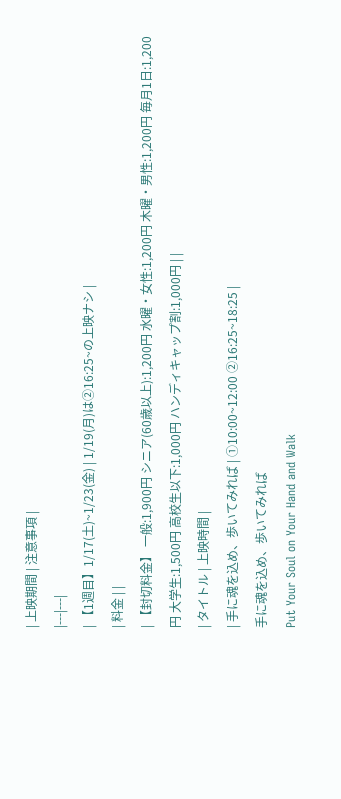| 上映期間 | 注意事項 |
|---|---|
| 【1週目】1/17(土)~1/23(金) | 1/19(月)は②16:25~の上映ナシ |
| 料金 | |
| 【封切料金】 一般:1,900円 シニア(60歳以上):1,200円 水曜・女性:1,200円 木曜・男性:1,200円 毎月1日:1,200円 大学生:1,500円 高校生以下:1,000円 ハンディキャップ割:1,000円 | |
| タイトル | 上映時間 |
| 手に魂を込め、歩いてみれば | ①10:00~12:00 ②16:25~18:25 |
手に魂を込め、歩いてみれば
Put Your Soul on Your Hand and Walk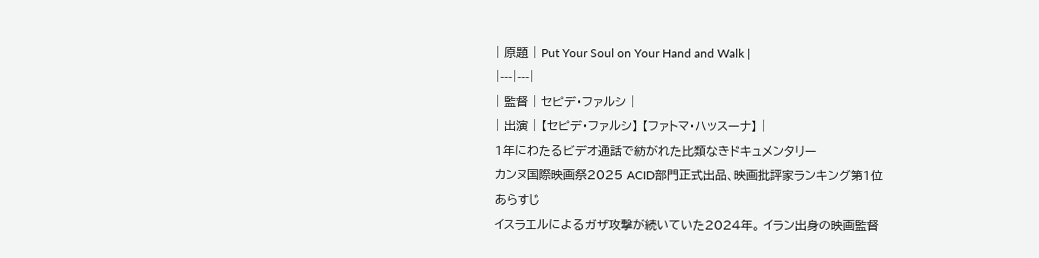| 原題 | Put Your Soul on Your Hand and Walk |
|---|---|
| 監督 | セピデ・ファルシ |
| 出演 | 【セピデ・ファルシ】 【ファトマ・ハッスーナ】 |
1年にわたるビデオ通話で紡がれた比類なきドキュメンタリー
カンヌ国際映画祭2025 ACID部門正式出品、映画批評家ランキング第1位
あらすじ
イスラエルによるガザ攻撃が続いていた2024年。 イラン出身の映画監督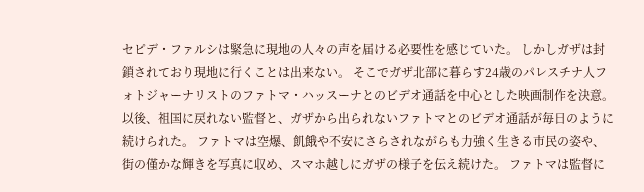セピデ・ファルシは緊急に現地の人々の声を届ける必要性を感じていた。 しかしガザは封鎖されており現地に行くことは出来ない。 そこでガザ北部に暮らす24歳のパレスチナ人フォトジャーナリストのファトマ・ハッスーナとのビデオ通話を中心とした映画制作を決意。 以後、祖国に戻れない監督と、ガザから出られないファトマとのビデオ通話が毎日のように続けられた。 ファトマは空爆、飢餓や不安にさらされながらも力強く生きる市民の姿や、街の僅かな輝きを写真に収め、スマホ越しにガザの様子を伝え続けた。 ファトマは監督に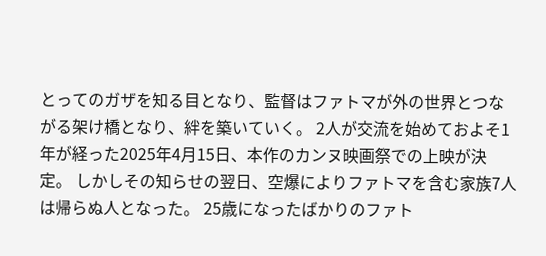とってのガザを知る目となり、監督はファトマが外の世界とつながる架け橋となり、絆を築いていく。 2人が交流を始めておよそ1年が経った2025年4月15日、本作のカンヌ映画祭での上映が決定。 しかしその知らせの翌日、空爆によりファトマを含む家族7人は帰らぬ人となった。 25歳になったばかりのファト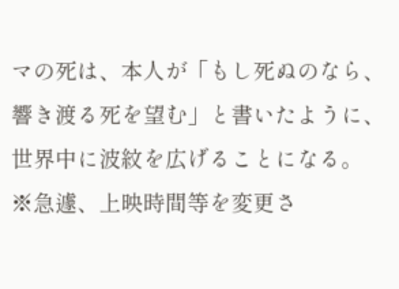マの死は、本人が「もし死ぬのなら、響き渡る死を望む」と書いたように、世界中に波紋を広げることになる。
※急遽、上映時間等を変更さ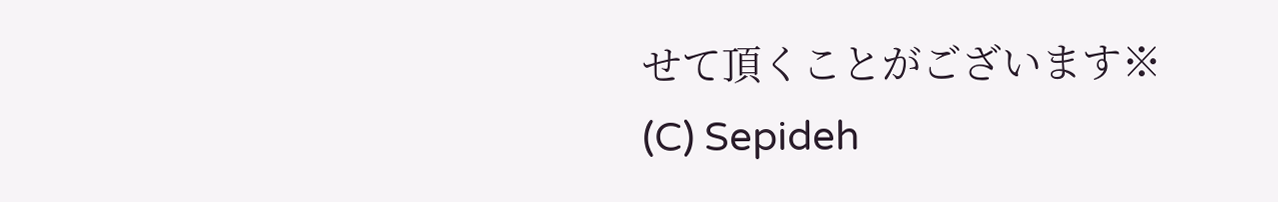せて頂くことがございます※
(C) Sepideh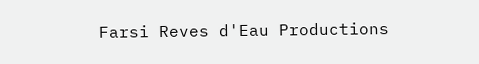Farsi Reves d'Eau Productions